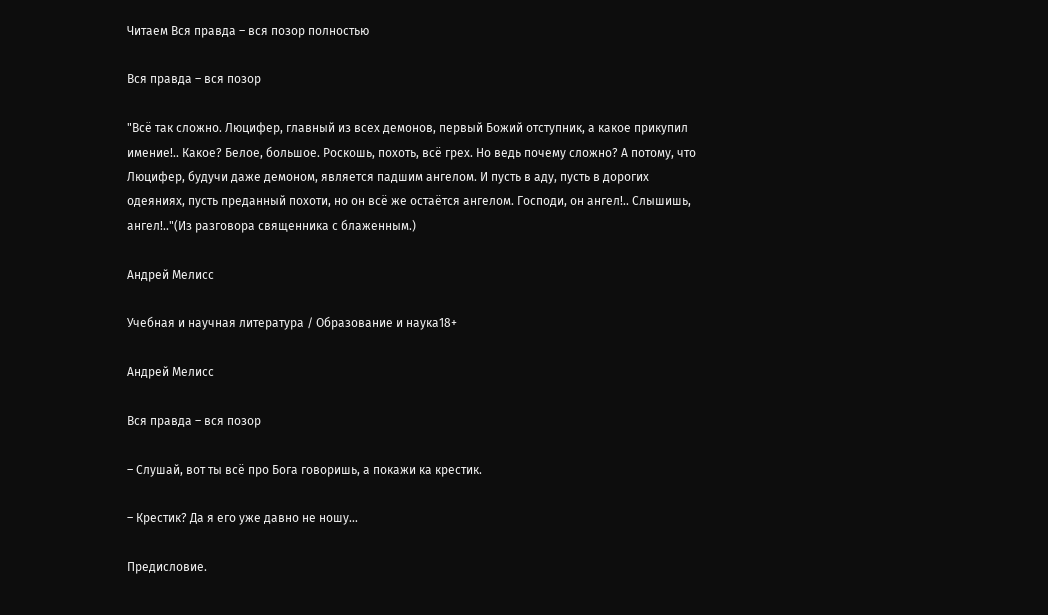Читаем Вся правда – вся позор полностью

Вся правда – вся позор

"Всё так сложно. Люцифер, главный из всех демонов, первый Божий отступник, а какое прикупил имение!.. Какое? Белое, большое. Роскошь, похоть, всё грех. Но ведь почему сложно? А потому, что Люцифер, будучи даже демоном, является падшим ангелом. И пусть в аду, пусть в дорогих одеяниях, пусть преданный похоти, но он всё же остаётся ангелом. Господи, он ангел!.. Слышишь, ангел!.."(Из разговора священника с блаженным.)

Андрей Мелисс

Учебная и научная литература / Образование и наука18+

Андрей Мелисс

Вся правда – вся позор

– Слушай, вот ты всё про Бога говоришь, а покажи ка крестик.

– Крестик? Да я его уже давно не ношу…

Предисловие.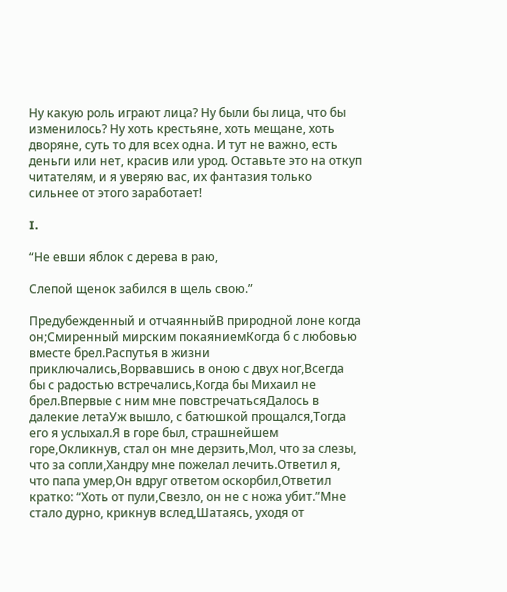Ну какую роль играют лица? Ну были бы лица, что бы изменилось? Ну хоть крестьяне, хоть мещане, хоть дворяне, суть то для всех одна. И тут не важно, есть деньги или нет, красив или урод. Оставьте это на откуп читателям, и я уверяю вас, их фантазия только сильнее от этого заработает!

I.

“Не евши яблок с дерева в раю,

Слепой щенок забился в щель свою.”

Предубежденный и отчаянныйВ природной лоне когда он;Смиренный мирским покаяниемКогда б с любовью вместе брел.Распутья в жизни приключались,Ворвавшись в оною с двух ног,Всегда бы с радостью встречались,Когда бы Михаил не брел.Впервые с ним мне повстречатьсяДалось в далекие летаУж вышло, с батюшкой прощался,Тогда его я услыхал.Я в горе был, страшнейшем горе,Окликнув, стал он мне дерзить,Мол, что за слезы, что за сопли,Хандру мне пожелал лечить.Ответил я, что папа умер,Он вдруг ответом оскорбил,Ответил кратко: “Хоть от пули,Свезло, он не с ножа убит.”Мне стало дурно, крикнув вслед,Шатаясь, уходя от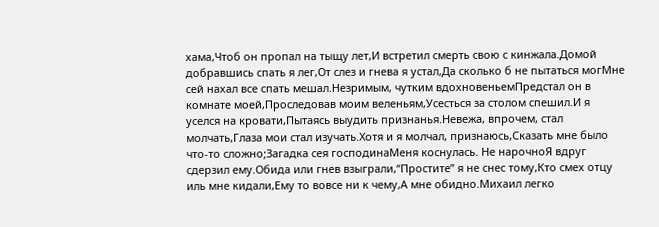хама,Чтоб он пропал на тыщу лет,И встретил смерть свою с кинжала.Домой добравшись спать я лег,От слез и гнева я устал,Да сколько б не пытаться могМне сей нахал все спать мешал.Незримым, чутким вдохновеньемПредстал он в комнате моей,Проследовав моим веленьям,Усесться за столом спешил.И я уселся на кровати,Пытаясь выудить признанья.Невежа, впрочем, стал молчать,Глаза мои стал изучать.Хотя и я молчал, признаюсь,Сказать мне было что-то сложно;Загадка сея господинаМеня коснулась. Не нарочноЯ вдруг сдерзил ему.Обида или гнев взыграли,“Простите” я не снес тому,Кто смех отцу иль мне кидали,Ему то вовсе ни к чему,А мне обидно.Михаил легко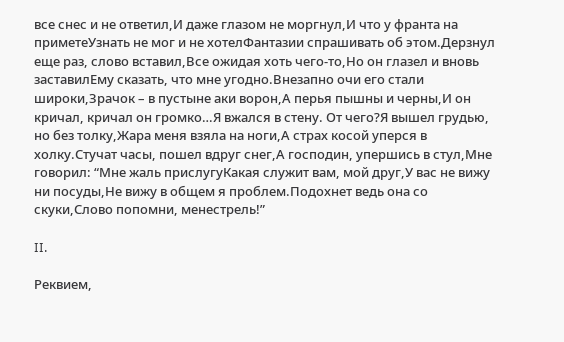все снес и не ответил,И даже глазом не моргнул,И что у франта на приметеУзнать не мог и не хотелФантазии спрашивать об этом.Дерзнул еще раз, слово вставил,Все ожидая хоть чего-то,Но он глазел и вновь заставилЕму сказать, что мне угодно.Внезапно очи его стали широки,Зрачок – в пустыне аки ворон,А перья пышны и черны,И он кричал, кричал он громко…Я вжался в стену. От чего?Я вышел грудью, но без толку,Жара меня взяла на ноги,А страх косой уперся в холку.Стучат часы, пошел вдруг снег,А господин, упершись в стул,Мне говорил: “Мне жаль прислугуКакая служит вам, мой друг,У вас не вижу ни посуды,Не вижу в общем я проблем.Подохнет ведь она со скуки,Слово попомни, менестрель!”

II.

Реквием,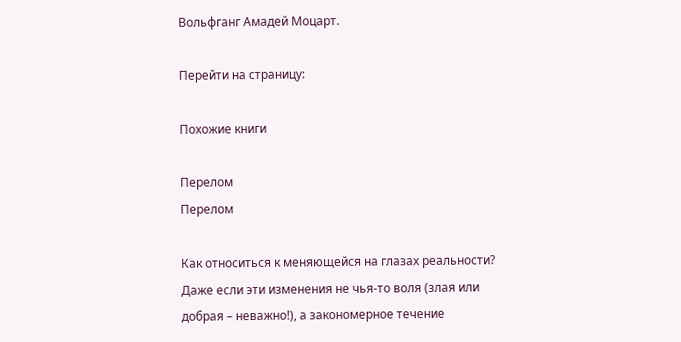Вольфганг Амадей Моцарт.

Перейти на страницу:

Похожие книги

Перелом
Перелом

Как относиться к меняющейся на глазах реальности? Даже если эти изменения не чья-то воля (злая или добрая – неважно!), а закономерное течение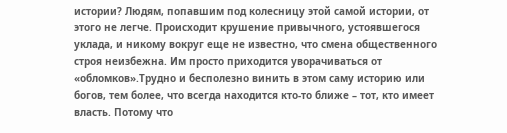истории? Людям, попавшим под колесницу этой самой истории, от этого не легче. Происходит крушение привычного, устоявшегося уклада, и никому вокруг еще не известно, что смена общественного строя неизбежна. Им просто приходится уворачиваться от «обломков».Трудно и бесполезно винить в этом саму историю или богов, тем более, что всегда находится кто-то ближе – тот, кто имеет власть. Потому что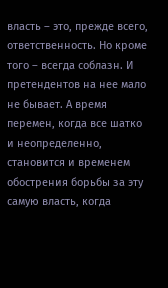власть – это, прежде всего, ответственность. Но кроме того – всегда соблазн. И претендентов на нее мало не бывает. А время перемен, когда все шатко и неопределенно, становится и временем обострения борьбы за эту самую власть, когда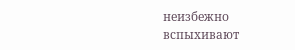неизбежно вспыхивают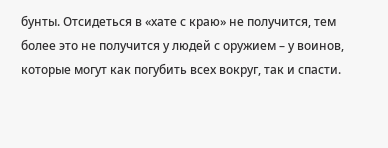бунты. Отсидеться в «хате с краю» не получится, тем более это не получится у людей с оружием – у воинов, которые могут как погубить всех вокруг, так и спасти.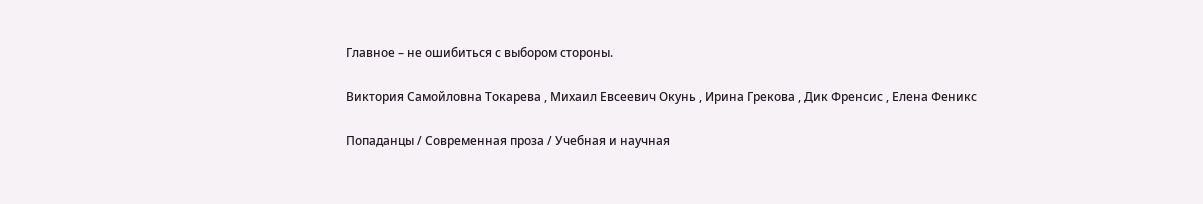Главное – не ошибиться с выбором стороны.

Виктория Самойловна Токарева , Михаил Евсеевич Окунь , Ирина Грекова , Дик Френсис , Елена Феникс

Попаданцы / Современная проза / Учебная и научная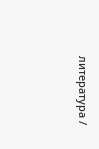литература /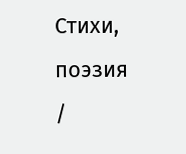Cтихи, поэзия /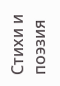Стихи и поэзия